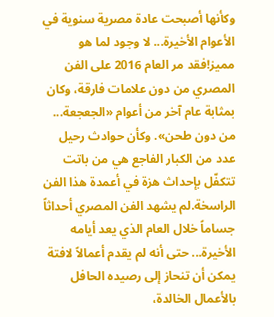وكأنها أصبحت عادة مصرية سنوية في الأعوام الأخيرة... لا وجود لما هو مميز!فقد مر العام 2016 على الفن المصري من دون علامات فارقة، وكان بمثابة عام آخر من أعوام «الجعجعة... من دون طحن». وكأن حوادث رحيل عدد من الكبار الفاجع هي من باتت تتكفّل بإحداث هزة في أعمدة هذا الفن الراسخة.لم يشهد الفن المصري أحداثاً جساماً خلال العام الذي يعد أيامه الأخيرة... حتى أنه لم يقدم أعمالاً لافتة يمكن أن تنحاز إلى رصيده الحافل بالأعمال الخالدة،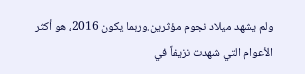ولم يشهد ميلاد نجوم مؤثرين.وربما يكون 2016، هو أكثر الأعوام التي شهدت نزيفاً في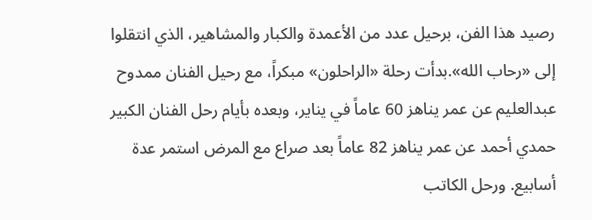رصيد هذا الفن، برحيل عدد من الأعمدة والكبار والمشاهير، الذي انتقلوا إلى «رحاب الله».بدأت رحلة «الراحلون» مبكراً، مع رحيل الفنان ممدوح عبدالعليم عن عمر يناهز 60 عاماً في يناير، وبعده بأيام رحل الفنان الكبير حمدي أحمد عن عمر يناهز 82 عاماً بعد صراع مع المرض استمر عدة أسابيع. ورحل الكاتب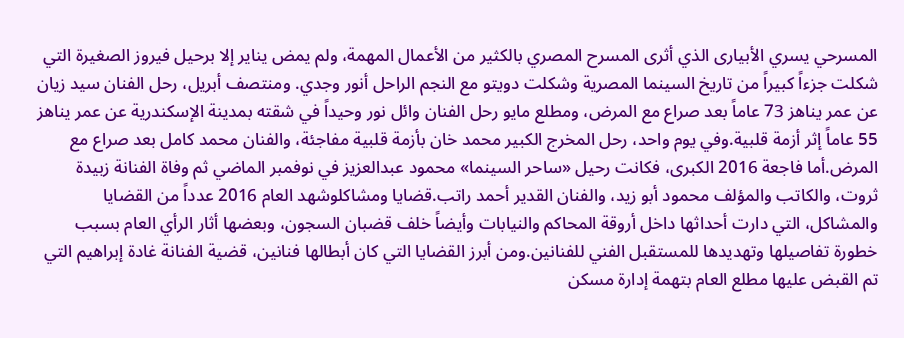المسرحي يسري الأبيارى الذي أثرى المسرح المصري بالكثير من الأعمال المهمة، ولم يمض يناير إلا برحيل فيروز الصغيرة التي شكلت جزءاً كبيراً من تاريخ السينما المصرية وشكلت دويتو مع النجم الراحل أنور وجدي. ومنتصف أبريل، رحل الفنان سيد زيان عن عمر يناهز 73 عاماً بعد صراع مع المرض، ومطلع مايو رحل الفنان وائل نور وحيداً في شقته بمدينة الإسكندرية عن عمر يناهز 55 عاماً إثر أزمة قلبية.وفي يوم واحد، رحل المخرج الكبير محمد خان بأزمة قلبية مفاجئة، والفنان محمد كامل بعد صراع مع المرض.أما فاجعة 2016 الكبرى، فكانت رحيل «ساحر السينما» محمود عبدالعزيز في نوفمبر الماضي ثم وفاة الفنانة زبيدة ثروت، والكاتب والمؤلف محمود أبو زيد، والفنان القدير أحمد راتب.قضايا ومشاكلوشهد العام 2016 عدداً من القضايا والمشاكل، التي دارت أحداثها داخل أروقة المحاكم والنيابات وأيضاً خلف قضبان السجون، وبعضها أثار الرأي العام بسبب خطورة تفاصيلها وتهديدها للمستقبل الفني للفنانين.ومن أبرز القضايا التي كان أبطالها فنانين، قضية الفنانة غادة إبراهيم التي تم القبض عليها مطلع العام بتهمة إدارة مسكن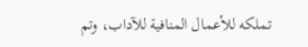تملكه للأعمال المنافية للآداب، وتم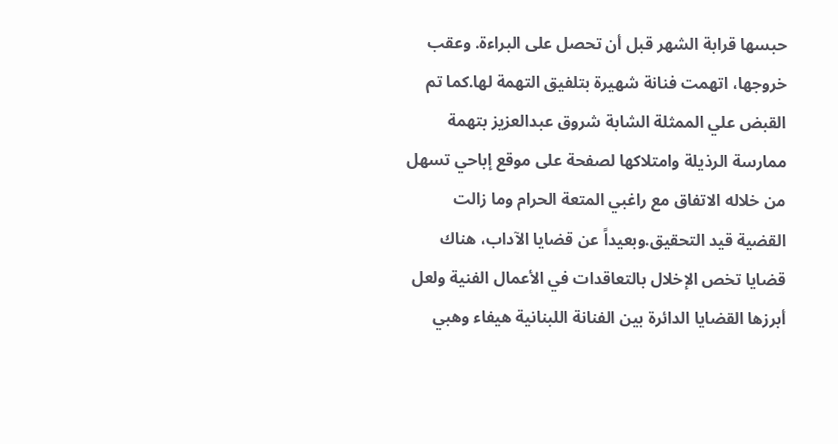حبسها قرابة الشهر قبل أن تحصل على البراءة. وعقب خروجها، اتهمت فنانة شهيرة بتلفيق التهمة لها.كما تم القبض علي الممثلة الشابة شروق عبدالعزيز بتهمة ممارسة الرذيلة وامتلاكها لصفحة على موقع إباحي تسهل من خلاله الاتفاق مع راغبي المتعة الحرام وما زالت القضية قيد التحقيق.وبعيداً عن قضايا الآداب، هناك قضايا تخص الإخلال بالتعاقدات في الأعمال الفنية ولعل أبرزها القضايا الدائرة بين الفنانة اللبنانية هيفاء وهبي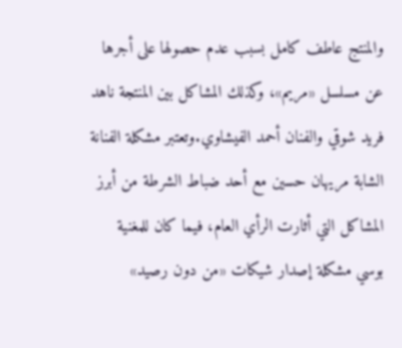والمنتج عاطف كامل بسبب عدم حصولها على أجرها عن مسلسل «مريم»، وكذلك المشاكل بين المنتجة ناهد فريد شوقي والفنان أحمد الفيشاوي.وتعتبر مشكلة الفنانة الشابة مريهان حسين مع أحد ضباط الشرطة من أبرز المشاكل التي أثارت الرأي العام، فيما كان للمغنية بوسي مشكلة إصدار شيكات «من دون رصيد»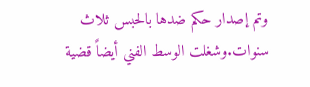وتم إصدار حكم ضدها بالحبس ثلاث سنوات.وشغلت الوسط الفني أيضاً قضية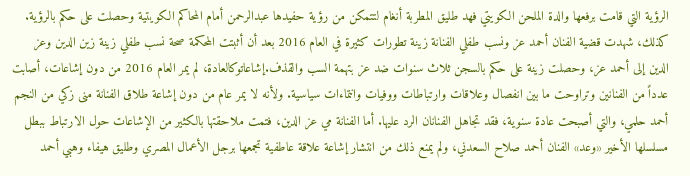الرؤية التي قامت برفعها والدة الملحن الكويتي فهد طليق المطربة أنغام لتتمكن من رؤية حفيدها عبدالرحمن أمام المحاكم الكويتية وحصلت على حكم بالرؤية. كذلك، شهدت قضية الفنان أحمد عز ونسب طفلي الفنانة زينة تطورات كثيرة في العام 2016 بعد أن أثبتت المحكمة صحة نسب طفلي زينة زين الدين وعز الدين إلى أحمد عز، وحصلت زينة على حكم بالسجن ثلاث سنوات ضد عز بتهمة السب والقذف.إشاعاتوكالعادة، لم يمر العام 2016 من دون إشاعات، أصابت عدداً من الفنانين وتراوحت ما بين انفصال وعلاقات وارتباطات ووفيات وانتماءات سياسية. ولأنه لا يمر عام من دون إشاعة طلاق الفنانة منى زكي من النجم أحمد حلمي، والتي أصبحت عادة سنوية، فقد تجاهل الفنانان الرد عليها. أما الفنانة مي عز الدين، فتمت ملاحقتها بالكثير من الإشاعات حول الارتباط ببطل مسلسلها الأخير «وعد» الفنان أحمد صلاح السعدني، ولم يمنع ذلك من انتشار إشاعة علاقة عاطفية تجمعها برجل الأعمال المصري وطليق هيفاء وهبي أحمد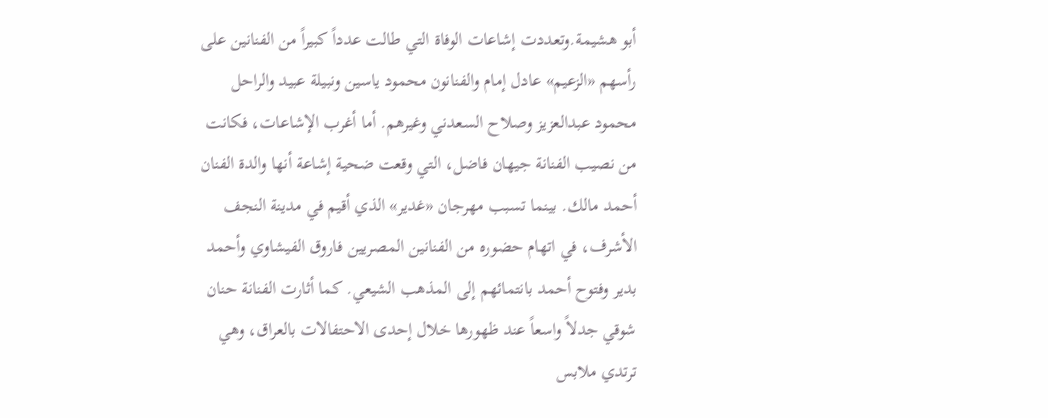أبو هشيمة.وتعددت إشاعات الوفاة التي طالت عدداً كبيراً من الفنانين على رأسهم «الزعيم» عادل إمام والفنانون محمود ياسين ونبيلة عبيد والراحل محمود عبدالعزيز وصلاح السعدني وغيرهم. أما أغرب الإشاعات، فكانت من نصيب الفنانة جيهان فاضل، التي وقعت ضحية إشاعة أنها والدة الفنان أحمد مالك. بينما تسبب مهرجان «غدير» الذي أقيم في مدينة النجف الأشرف، في اتهام حضوره من الفنانين المصريين فاروق الفيشاوي وأحمد بدير وفتوح أحمد بانتمائهم إلى المذهب الشيعي. كما أثارت الفنانة حنان شوقي جدلاً واسعاً عند ظهورها خلال إحدى الاحتفالات بالعراق، وهي ترتدي ملابس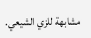مشابهة للزي الشيعي.